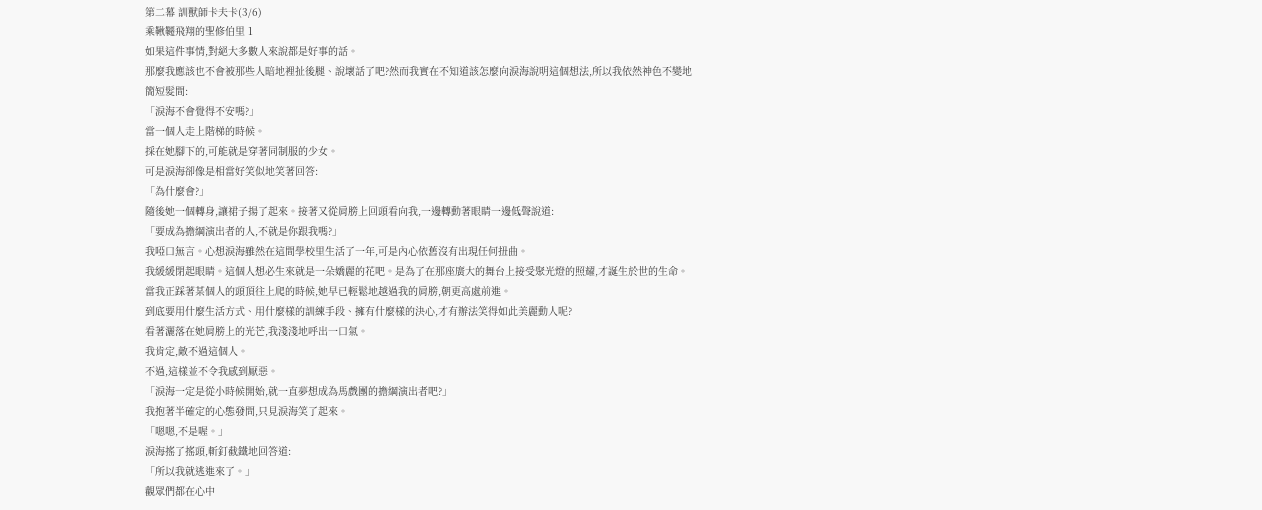第二幕 訓獸師卡夫卡(3/6)
乘鞦韆飛翔的聖修伯里 1
如果這件事情,對絕大多數人來說都是好事的話。
那麼我應該也不會被那些人暗地裡扯後腿、說壞話了吧?然而我實在不知道該怎麼向淚海說明這個想法,所以我依然神色不變地簡短髮間:
「淚海不會覺得不安嗎?」
當一個人走上階梯的時候。
採在她腳下的,可能就是穿著同制服的少女。
可是淚海卻像是相當好笑似地笑著回答:
「為什麼會?」
隨後她一個轉身,讓裙子揚了起來。接著又從肩膀上回頭看向我,一邊轉動著眼睛一邊低聲說道:
「要成為擔綱演出者的人,不就是你跟我嗎?」
我啞口無言。心想淚海雖然在這間學校里生活了一年,可是內心依舊沒有出現任何扭曲。
我緩緩閉起眼睛。這個人想必生來就是一朵嬌麗的花吧。是為了在那座廣大的舞台上接受聚光燈的照耀,才誕生於世的生命。
當我正踩著某個人的頭頂往上爬的時候,她早已輕鬆地越過我的肩膀,朝更高處前進。
到底要用什麼生活方式、用什麼樣的訓練手段、擁有什麼樣的決心,才有辦法笑得如此美麗動人呢?
看著灑落在她肩膀上的光芒,我淺淺地呼出一口氣。
我肯定,敵不過這個人。
不過,這樣並不令我感到厭惡。
「淚海一定是從小時候開始,就一直夢想成為馬戲團的擔綱演出者吧?」
我抱著半確定的心態發問,只見淚海笑了起來。
「嗯嗯,不是喔。」
淚海搖了搖頭,斬釘截鐵地回答道:
「所以我就逃進來了。」
觀眾們都在心中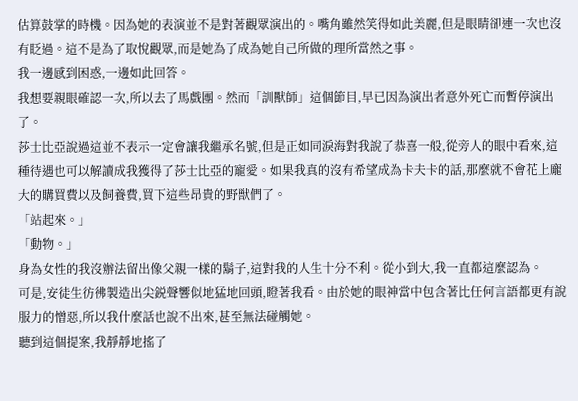估算鼓掌的時機。因為她的表演並不是對著觀眾演出的。嘴角雖然笑得如此美麗,但是眼睛卻連一次也沒有眨過。這不是為了取悅觀眾,而是她為了成為她自己所做的理所當然之事。
我一邊感到困惑,一邊如此回答。
我想要親眼確認一次,所以去了馬戲團。然而「訓獸師」這個節目,早已因為演出者意外死亡而暫停演出了。
莎士比亞說過這並不表示一定會讓我繼承名號,但是正如同淚海對我說了恭喜一般,從旁人的眼中看來,這種待遇也可以解讀成我獲得了莎士比亞的寵愛。如果我真的沒有希望成為卡夫卡的話,那麼就不會花上龐大的購買費以及飼養費,買下這些昂貴的野獣們了。
「站起來。」
「動物。」
身為女性的我沒辦法留出像父親一樣的鬍子,這對我的人生十分不利。從小到大,我一直都這麼認為。
可是,安徒生彷彿製造出尖鋭聲響似地猛地回頭,瞪著我看。由於她的眼神當中包含著比任何言語都更有說服力的憎惡,所以我什麼話也說不出來,甚至無法碰觸她。
聽到這個提案,我靜靜地搖了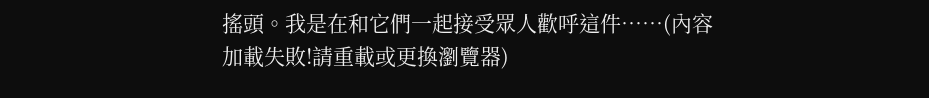搖頭。我是在和它們一起接受眾人歡呼這件……(內容加載失敗!請重載或更換瀏覽器)